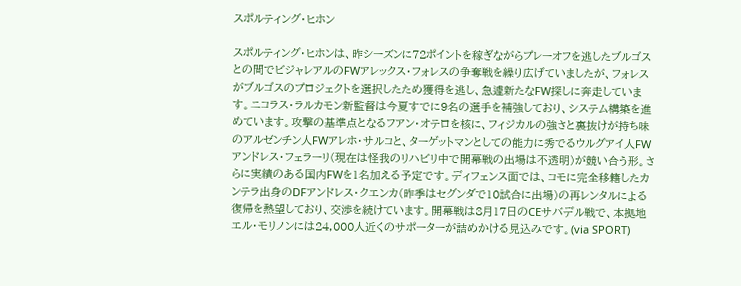スポルティング・ヒホン

スポルティング・ヒホンは、昨シーズンに72ポイントを稼ぎながらプレーオフを逃したブルゴスとの間でビジャレアルのFWアレックス・フォレスの争奪戦を繰り広げていましたが、フォレスがブルゴスのプロジェクトを選択したため獲得を逃し、急遽新たなFW探しに奔走しています。ニコラス・ラルカモン新監督は今夏すでに9名の選手を補強しており、システム構築を進めています。攻撃の基準点となるフアン・オテロを核に、フィジカルの強さと裏抜けが持ち味のアルゼンチン人FWアレホ・サルコと、ターゲットマンとしての能力に秀でるウルグアイ人FWアンドレス・フェラーリ(現在は怪我のリハビリ中で開幕戦の出場は不透明)が競い合う形。さらに実績のある国内FWを1名加える予定です。ディフェンス面では、コモに完全移籍したカンテラ出身のDFアンドレス・クエンカ(昨季はセグンダで10試合に出場)の再レンタルによる復帰を熱望しており、交渉を続けています。開幕戦は8月17日のCEサバデル戦で、本拠地エル・モリノンには24,000人近くのサポーターが詰めかける見込みです。(via SPORT)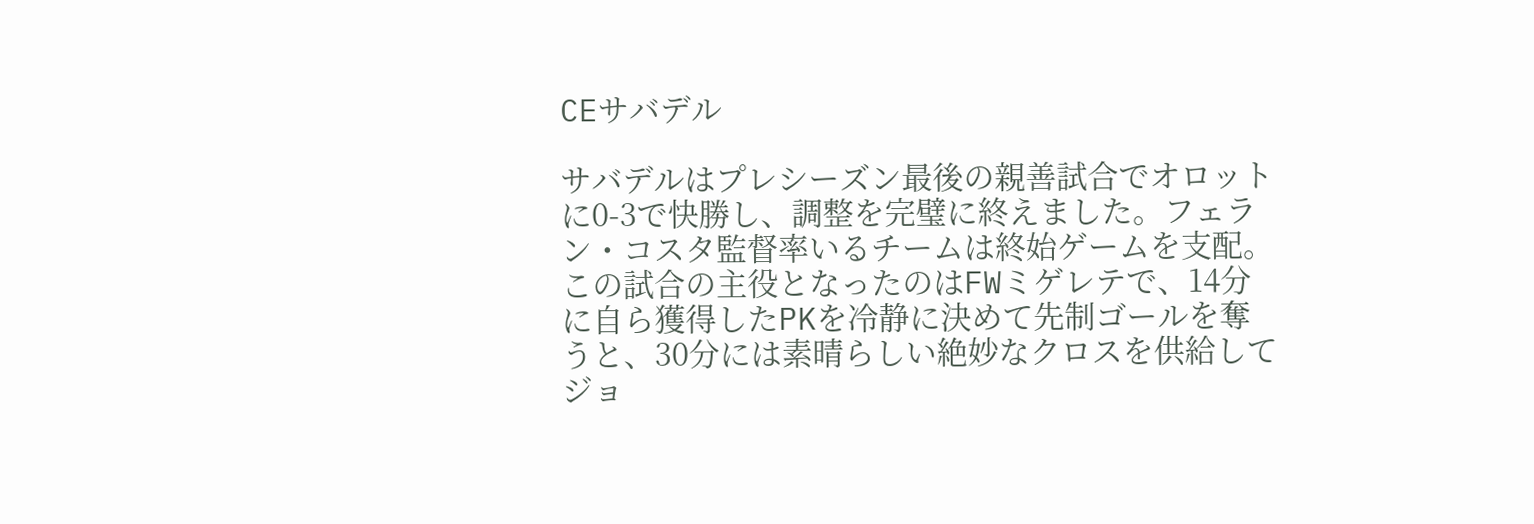CEサバデル

サバデルはプレシーズン最後の親善試合でオロットに0-3で快勝し、調整を完璧に終えました。フェラン・コスタ監督率いるチームは終始ゲームを支配。この試合の主役となったのはFWミゲレテで、14分に自ら獲得したPKを冷静に決めて先制ゴールを奪うと、30分には素晴らしい絶妙なクロスを供給してジョ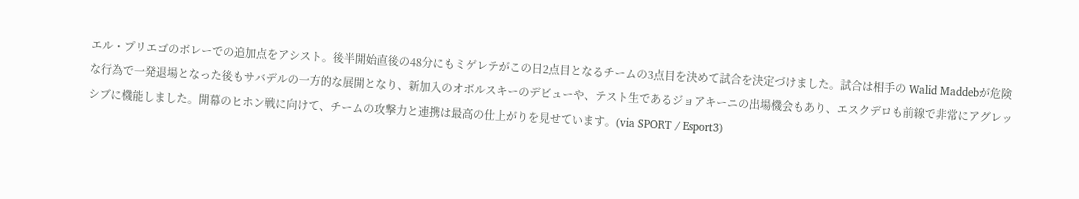エル・プリエゴのボレーでの追加点をアシスト。後半開始直後の48分にもミゲレテがこの日2点目となるチームの3点目を決めて試合を決定づけました。試合は相手の Walid Maddebが危険な行為で一発退場となった後もサバデルの一方的な展開となり、新加入のオボルスキーのデビューや、テスト生であるジョアキーニの出場機会もあり、エスクデロも前線で非常にアグレッシブに機能しました。開幕のヒホン戦に向けて、チームの攻撃力と連携は最高の仕上がりを見せています。(via SPORT / Esport3)